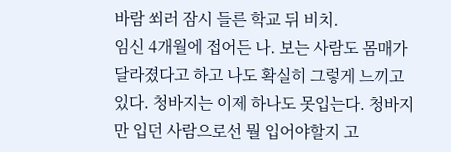바람 쐬러 잠시 들른 학교 뒤 비치.
임신 4개월에 접어든 나. 보는 사람도 몸매가 달라졌다고 하고 나도 확실히 그렇게 느끼고 있다. 청바지는 이제 하나도 못입는다. 청바지만 입던 사람으로선 뭘 입어야할지 고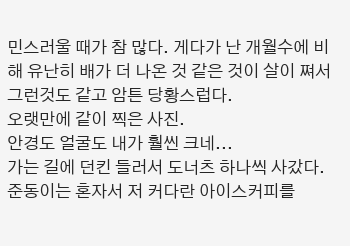민스러울 때가 참 많다. 게다가 난 개월수에 비해 유난히 배가 더 나온 것 같은 것이 살이 쪄서 그런것도 같고 암튼 당황스럽다.
오랫만에 같이 찍은 사진.
안경도 얼굴도 내가 훨씬 크네...
가는 길에 던킨 들러서 도너츠 하나씩 사갔다. 준동이는 혼자서 저 커다란 아이스커피를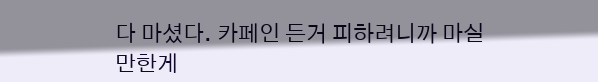다 마셨다. 카페인 든거 피하려니까 마실 만한게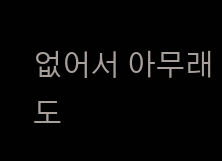없어서 아무래도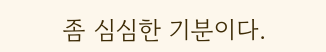좀 심심한 기분이다.